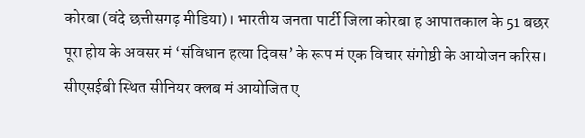कोरबा (वंदे छत्तीसगढ़ मीडिया)। भारतीय जनता पार्टी जिला कोरबा ह आपातकाल के 51 बछर पूरा होय के अवसर मं ‘संविधान हत्या दिवस’ के रूप मं एक विचार संगोष्ठी के आयोजन करिस। सीएसईबी स्थित सीनियर क्लब मं आयोजित ए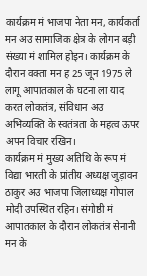कार्यक्रम मं भाजपा नेता मन, कार्यकर्ता मन अउ सामाजिक क्षेत्र के लोगन बड़ी संख्या मं शामिल होइन। कार्यक्रम के दौरान वक्ता मन ह 25 जून 1975 ले लागू आपातकाल के घटना ला याद करत लोकतंत्र, संविधान अउ अभिव्यक्ति के स्वतंत्रता के महत्व ऊपर अपन विचार रखिन।
कार्यक्रम मं मुख्य अतिथि के रूप मं विद्या भारती के प्रांतीय अध्यक्ष जुड़ावन ठाकुर अउ भाजपा जिलाध्यक्ष गोपाल मोदी उपस्थित रहिन। संगोष्ठी मं आपातकाल के दौरान लोकतंत्र सेनानी मन के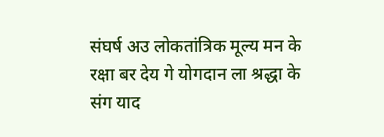संघर्ष अउ लोकतांत्रिक मूल्य मन के रक्षा बर देय गे योगदान ला श्रद्धा के संग याद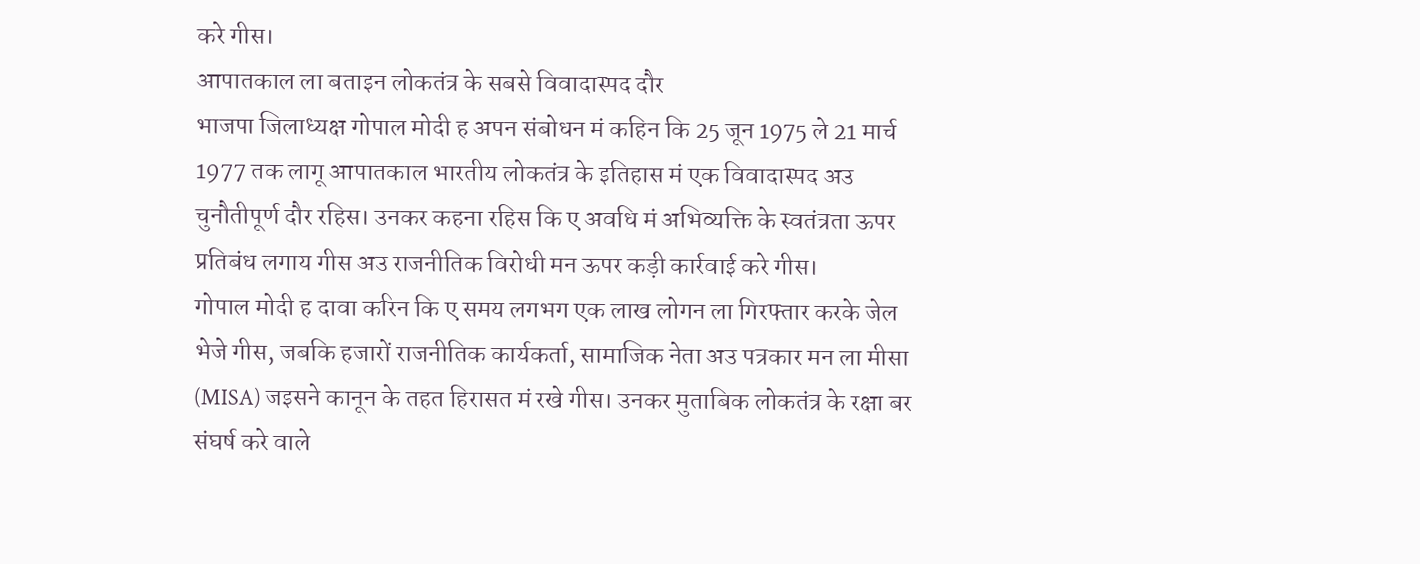करे गीस।
आपातकाल ला बताइन लोकतंत्र के सबसे विवादास्पद दौर
भाजपा जिलाध्यक्ष गोपाल मोदी ह अपन संबोधन मं कहिन कि 25 जून 1975 ले 21 मार्च 1977 तक लागू आपातकाल भारतीय लोकतंत्र के इतिहास मं एक विवादास्पद अउ चुनौतीपूर्ण दौर रहिस। उनकर कहना रहिस कि ए अवधि मं अभिव्यक्ति के स्वतंत्रता ऊपर प्रतिबंध लगाय गीस अउ राजनीतिक विरोधी मन ऊपर कड़ी कार्रवाई करे गीस।
गोपाल मोदी ह दावा करिन कि ए समय लगभग एक लाख लोगन ला गिरफ्तार करके जेल भेजे गीस, जबकि हजारों राजनीतिक कार्यकर्ता, सामाजिक नेता अउ पत्रकार मन ला मीसा (MISA) जइसने कानून के तहत हिरासत मं रखे गीस। उनकर मुताबिक लोकतंत्र के रक्षा बर संघर्ष करे वाले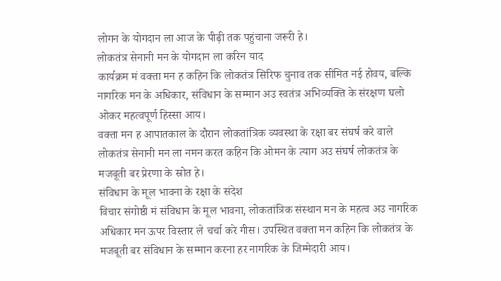लोगन के योगदान ला आज के पीढ़ी तक पहुंचाना जरूरी हे।
लोकतंत्र सेनानी मन के योगदान ला करिन याद
कार्यक्रम मं वक्ता मन ह कहिन कि लोकतंत्र सिरिफ चुनाव तक सीमित नई होवय, बल्कि नागरिक मन के अधिकार, संविधान के सम्मान अउ स्वतंत्र अभिव्यक्ति के संरक्षण घलो ओकर महत्वपूर्ण हिस्सा आय।
वक्ता मन ह आपातकाल के दौरान लोकतांत्रिक व्यवस्था के रक्षा बर संघर्ष करे वाले लोकतंत्र सेनानी मन ला नमन करत कहिन कि ओमन के त्याग अउ संघर्ष लोकतंत्र के मजबूती बर प्रेरणा के स्रोत हे।
संविधान के मूल भावना के रक्षा के संदेश
विचार संगोष्ठी मं संविधान के मूल भावना, लोकतांत्रिक संस्थान मन के महत्व अउ नागरिक अधिकार मन ऊपर विस्तार ले चर्चा करे गीस। उपस्थित वक्ता मन कहिन कि लोकतंत्र के मजबूती बर संविधान के सम्मान करना हर नागरिक के जिम्मेदारी आय।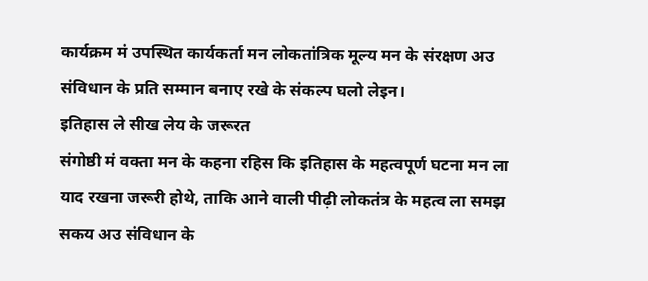कार्यक्रम मं उपस्थित कार्यकर्ता मन लोकतांत्रिक मूल्य मन के संरक्षण अउ संविधान के प्रति सम्मान बनाए रखे के संकल्प घलो लेइन।
इतिहास ले सीख लेय के जरूरत
संगोष्ठी मं वक्ता मन के कहना रहिस कि इतिहास के महत्वपूर्ण घटना मन ला याद रखना जरूरी होथे, ताकि आने वाली पीढ़ी लोकतंत्र के महत्व ला समझ सकय अउ संविधान के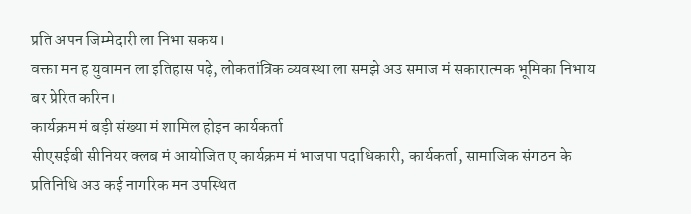प्रति अपन जिम्मेदारी ला निभा सकय।
वक्ता मन ह युवामन ला इतिहास पढ़े, लोकतांत्रिक व्यवस्था ला समझे अउ समाज मं सकारात्मक भूमिका निभाय बर प्रेरित करिन।
कार्यक्रम मं बड़ी संख्या मं शामिल होइन कार्यकर्ता
सीएसईबी सीनियर क्लब मं आयोजित ए कार्यक्रम मं भाजपा पदाधिकारी, कार्यकर्ता, सामाजिक संगठन के प्रतिनिधि अउ कई नागरिक मन उपस्थित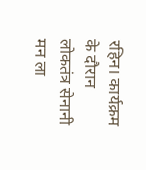रहिन। कार्यक्रम के दौरान लोकतंत्र सेनानी मन ला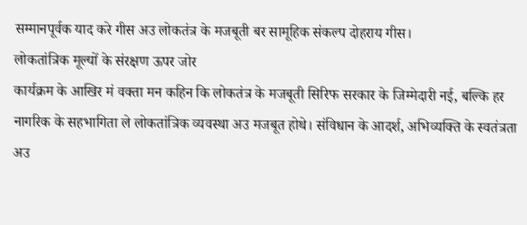सम्मानपूर्वक याद करे गीस अउ लोकतंत्र के मजबूती बर सामूहिक संकल्प दोहराय गीस।
लोकतांत्रिक मूल्यों के संरक्षण ऊपर जोर
कार्यक्रम के आखिर मं वक्ता मन कहिन कि लोकतंत्र के मजबूती सिरिफ सरकार के जिम्मेदारी नई, बल्कि हर नागरिक के सहभागिता ले लोकतांत्रिक व्यवस्था अउ मजबूत होथे। संविधान के आदर्श, अभिव्यक्ति के स्वतंत्रता अउ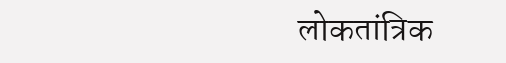लोकतांत्रिक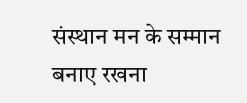संस्थान मन के सम्मान बनाए रखना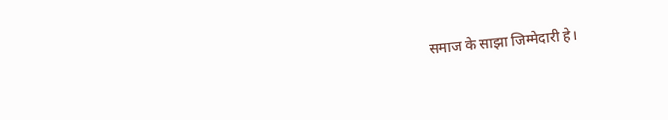समाज के साझा जिम्मेदारी हे।